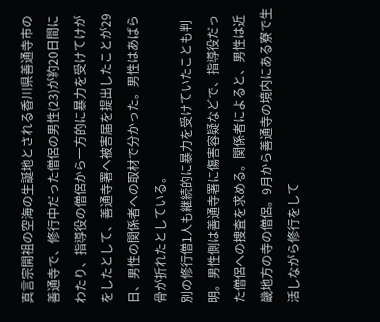真言宗開祖の空海の生誕地とされる香川県善通寺市の善通寺で、修行中だった僧侶の男性(23)が約20日間にわたり、指導役の僧侶から一方的に暴力を受けてけがをしたとして、善通寺署へ被害届を提出したことが29日、男性の関係者への取材で分かった。男性はあばら骨が折れたとしている。
別の修行僧1人も継続的に暴力を受けていたことも判明。男性側は善通寺署に傷害容疑などで、指導役だった僧侶への捜査を求める。関係者によると、男性は近畿地方の寺の僧侶。9月から善通寺の境内にある寮で生活しながら修行をして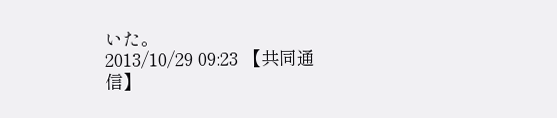いた。
2013/10/29 09:23 【共同通信】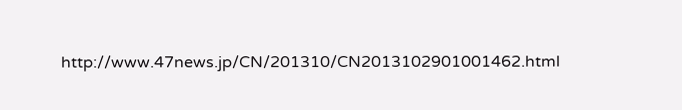http://www.47news.jp/CN/201310/CN2013102901001462.html